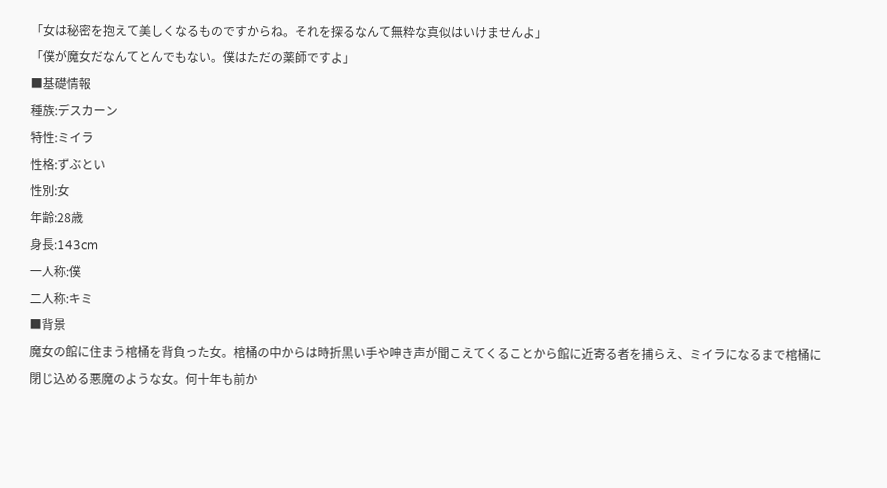「女は秘密を抱えて美しくなるものですからね。それを探るなんて無粋な真似はいけませんよ」
「僕が魔女だなんてとんでもない。僕はただの薬師ですよ」
■基礎情報
種族:デスカーン
特性:ミイラ
性格:ずぶとい
性別:女
年齢:28歳
身長:143cm
一人称:僕
二人称:キミ
■背景
魔女の館に住まう棺桶を背負った女。棺桶の中からは時折黒い手や呻き声が聞こえてくることから館に近寄る者を捕らえ、ミイラになるまで棺桶に閉じ込める悪魔のような女。何十年も前か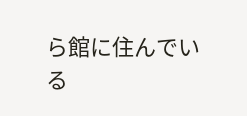ら館に住んでいる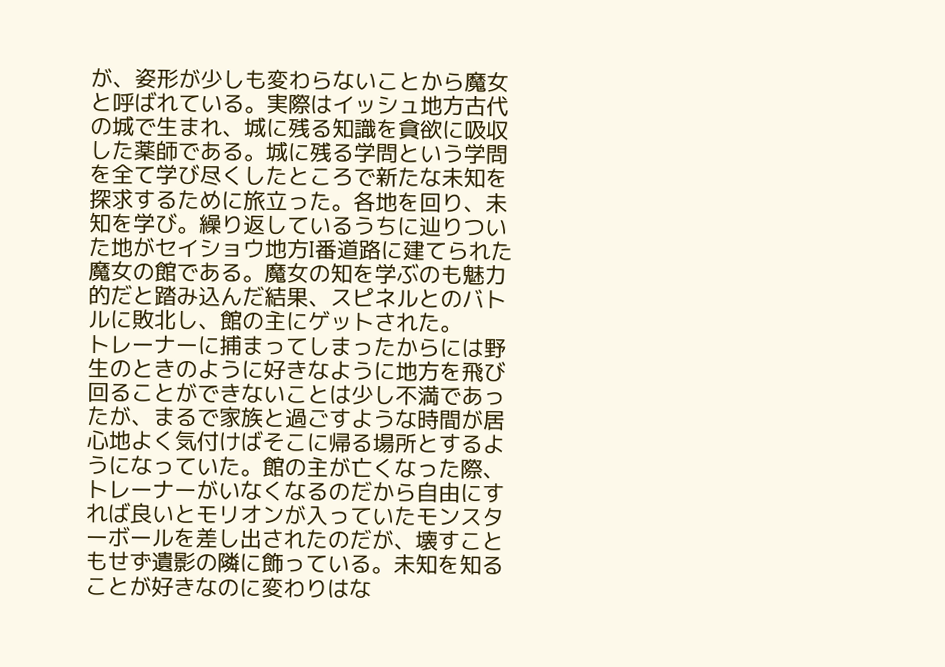が、姿形が少しも変わらないことから魔女と呼ばれている。実際はイッシュ地方古代の城で生まれ、城に残る知識を貪欲に吸収した薬師である。城に残る学問という学問を全て学び尽くしたところで新たな未知を探求するために旅立った。各地を回り、未知を学び。繰り返しているうちに辿りついた地がセイショウ地方I番道路に建てられた魔女の館である。魔女の知を学ぶのも魅力的だと踏み込んだ結果、スピネルとのバトルに敗北し、館の主にゲットされた。
トレーナーに捕まってしまったからには野生のときのように好きなように地方を飛び回ることができないことは少し不満であったが、まるで家族と過ごすような時間が居心地よく気付けばそこに帰る場所とするようになっていた。館の主が亡くなった際、トレーナーがいなくなるのだから自由にすれば良いとモリオンが入っていたモンスターボールを差し出されたのだが、壊すこともせず遺影の隣に飾っている。未知を知ることが好きなのに変わりはな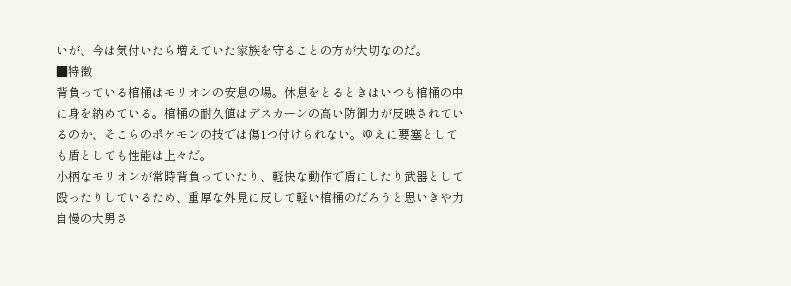いが、今は気付いたら増えていた家族を守ることの方が大切なのだ。
■特徴
背負っている棺桶はモリオンの安息の場。休息をとるときはいつも棺桶の中に身を納めている。棺桶の耐久値はデスカーンの高い防御力が反映されているのか、そこらのポケモンの技では傷1つ付けられない。ゆえに要塞としても盾としても性能は上々だ。
小柄なモリオンが常時背負っていたり、軽快な動作で盾にしたり武器として殴ったりしているため、重厚な外見に反して軽い棺桶のだろうと思いきや力自慢の大男さ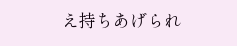え持ちあげられ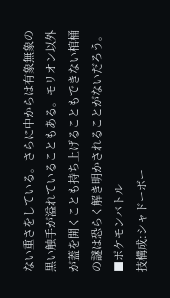ない重さをしている。さらに中からは有象無象の黒い触手が溢れていることもある。モリオン以外が蓋を開くことも持ち上げることもできない棺桶の謎は恐らく解き明かされることがないだろう。
■ポケモンバトル
技構成:シャドーボー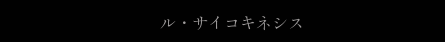ル・サイコキネシス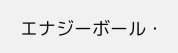エナジーボール・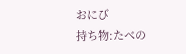おにび
持ち物:たべの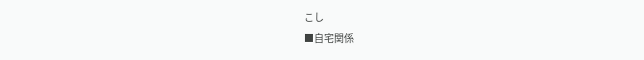こし
■自宅関係